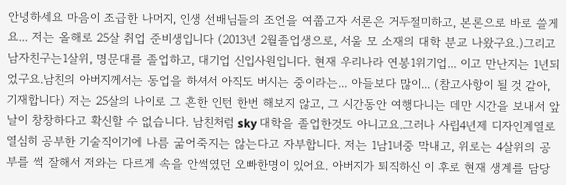안녕하세요 마음이 조급한 나머지, 인생 선배님들의 조언을 여쭙고자 서론은 거두절미하고, 본론으로 바로 쓸게요... 저는 올해로 25살 취업 준비생입니다 (2013년 2월졸업생으로, 서울 모 소재의 대학 분교 나왔구요.)그리고 남자친구는1살위, 명문대를 졸업하고, 대기업 신입사원입니다. 현재 우리나라 연봉1위기업... 이고 만난지는 1년되었구요.남친의 아버지께서는 동업을 하셔서 아직도 버시는 중이라는... 아들보다 많이... (참고사항이 될 것 같아, 기재합니다) 저는 25살의 나이로 그 흔한 인턴 한번 해보지 않고, 그 시간동안 여행다니는 데만 시간을 보내서 앞 날이 창창하다고 확신할 수 없습니다. 남친처럼 sky 대학을 졸업한것도 아니고요.그러나 사립4년제 디자인계열로 열심히 공부한 기술직이기에 나름 굶어죽지는 않는다고 자부합니다. 저는 1남1녀중 막내고, 위로는 4살위의 공부를 썩 잘해서 저와는 다르게 속을 안썩였던 오빠한명이 있어요. 아버지가 퇴직하신 이 후로 현재 생계를 담당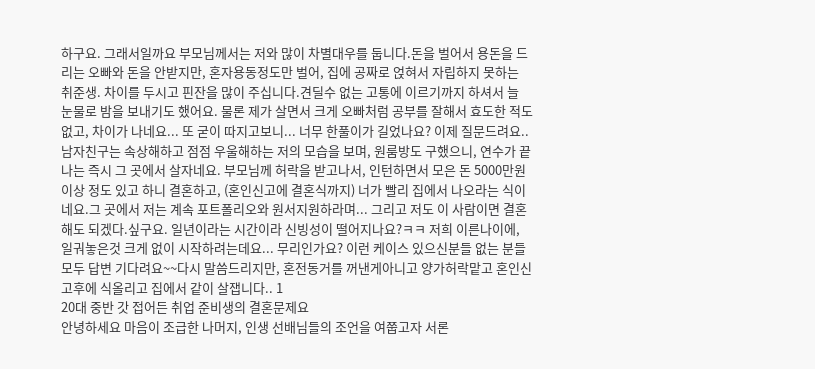하구요. 그래서일까요 부모님께서는 저와 많이 차별대우를 둡니다.돈을 벌어서 용돈을 드리는 오빠와 돈을 안받지만, 혼자용동정도만 벌어, 집에 공짜로 얹혀서 자립하지 못하는 취준생. 차이를 두시고 핀잔을 많이 주십니다.견딜수 없는 고통에 이르기까지 하셔서 늘 눈물로 밤을 보내기도 했어요. 물론 제가 살면서 크게 오빠처럼 공부를 잘해서 효도한 적도 없고, 차이가 나네요... 또 굳이 따지고보니... 너무 한풀이가 길었나요? 이제 질문드려요.. 남자친구는 속상해하고 점점 우울해하는 저의 모습을 보며, 원룸방도 구했으니, 연수가 끝나는 즉시 그 곳에서 살자네요. 부모님께 허락을 받고나서, 인턴하면서 모은 돈 5000만원이상 정도 있고 하니 결혼하고, (혼인신고에 결혼식까지) 너가 빨리 집에서 나오라는 식이네요.그 곳에서 저는 계속 포트폴리오와 원서지원하라며... 그리고 저도 이 사람이면 결혼해도 되겠다.싶구요. 일년이라는 시간이라 신빙성이 떨어지나요?ㅋㅋ 저희 이른나이에, 일궈놓은것 크게 없이 시작하려는데요... 무리인가요? 이런 케이스 있으신분들 없는 분들 모두 답변 기다려요~~다시 말씀드리지만, 혼전동거를 꺼낸게아니고 양가허락맡고 혼인신고후에 식올리고 집에서 같이 살잽니다.. 1
20대 중반 갓 접어든 취업 준비생의 결혼문제요
안녕하세요 마음이 조급한 나머지, 인생 선배님들의 조언을 여쭙고자 서론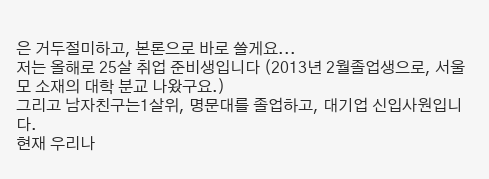은 거두절미하고, 본론으로 바로 쓸게요...
저는 올해로 25살 취업 준비생입니다 (2013년 2월졸업생으로, 서울 모 소재의 대학 분교 나왔구요.)
그리고 남자친구는1살위, 명문대를 졸업하고, 대기업 신입사원입니다.
현재 우리나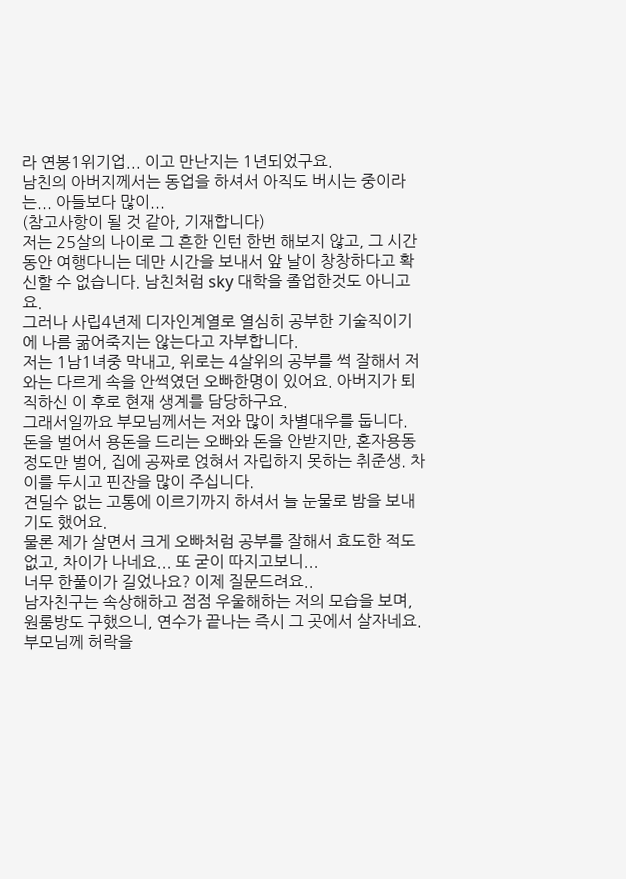라 연봉1위기업... 이고 만난지는 1년되었구요.
남친의 아버지께서는 동업을 하셔서 아직도 버시는 중이라는... 아들보다 많이...
(참고사항이 될 것 같아, 기재합니다)
저는 25살의 나이로 그 흔한 인턴 한번 해보지 않고, 그 시간동안 여행다니는 데만 시간을 보내서 앞 날이 창창하다고 확신할 수 없습니다. 남친처럼 sky 대학을 졸업한것도 아니고요.
그러나 사립4년제 디자인계열로 열심히 공부한 기술직이기에 나름 굶어죽지는 않는다고 자부합니다.
저는 1남1녀중 막내고, 위로는 4살위의 공부를 썩 잘해서 저와는 다르게 속을 안썩였던 오빠한명이 있어요. 아버지가 퇴직하신 이 후로 현재 생계를 담당하구요.
그래서일까요 부모님께서는 저와 많이 차별대우를 둡니다.
돈을 벌어서 용돈을 드리는 오빠와 돈을 안받지만, 혼자용동정도만 벌어, 집에 공짜로 얹혀서 자립하지 못하는 취준생. 차이를 두시고 핀잔을 많이 주십니다.
견딜수 없는 고통에 이르기까지 하셔서 늘 눈물로 밤을 보내기도 했어요.
물론 제가 살면서 크게 오빠처럼 공부를 잘해서 효도한 적도 없고, 차이가 나네요... 또 굳이 따지고보니...
너무 한풀이가 길었나요? 이제 질문드려요..
남자친구는 속상해하고 점점 우울해하는 저의 모습을 보며, 원룸방도 구했으니, 연수가 끝나는 즉시 그 곳에서 살자네요. 부모님께 허락을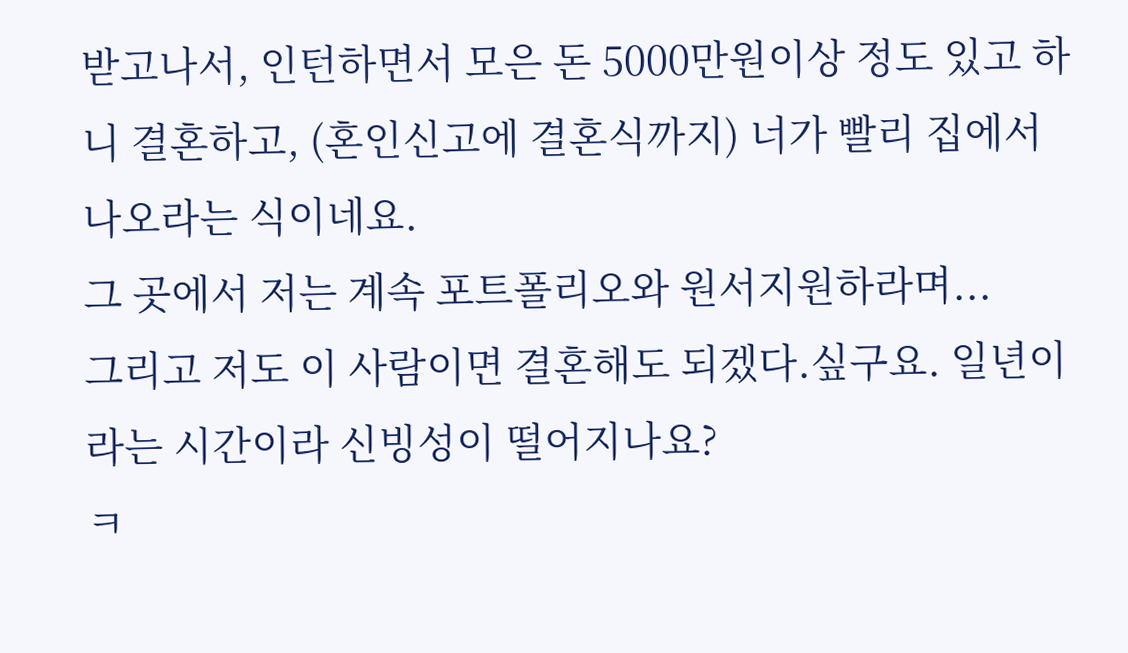받고나서, 인턴하면서 모은 돈 5000만원이상 정도 있고 하니 결혼하고, (혼인신고에 결혼식까지) 너가 빨리 집에서 나오라는 식이네요.
그 곳에서 저는 계속 포트폴리오와 원서지원하라며...
그리고 저도 이 사람이면 결혼해도 되겠다.싶구요. 일년이라는 시간이라 신빙성이 떨어지나요?
ㅋ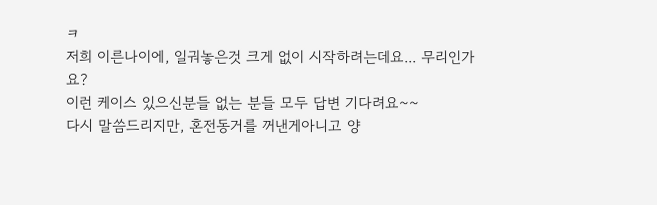ㅋ
저희 이른나이에, 일궈놓은것 크게 없이 시작하려는데요... 무리인가요?
이런 케이스 있으신분들 없는 분들 모두 답변 기다려요~~
다시 말씀드리지만, 혼전동거를 꺼낸게아니고 양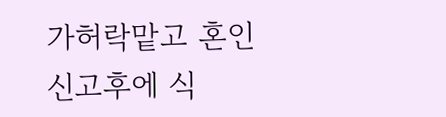가허락맡고 혼인신고후에 식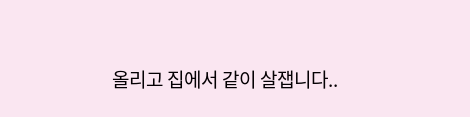올리고 집에서 같이 살잽니다..